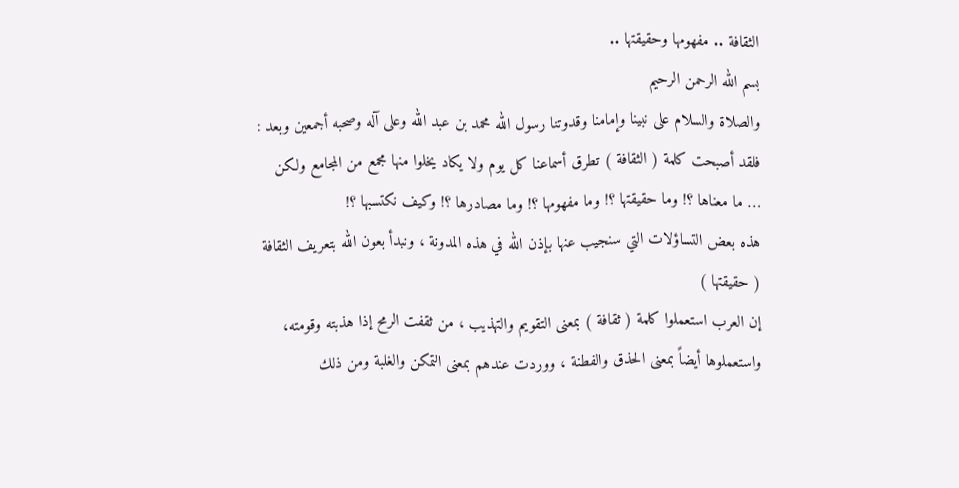الثقافة .. مفهومها وحقيقتها ..
بسم الله الرحمن الرحيم
والصلاة والسلام على نبينا وإمامنا وقدوتنا رسول الله محمد بن عبد الله وعلى آله وصحبه أجمعين وبعد :
فلقد أصبحت كلمة ( الثقافة ) تطرق أسماعنا كل يوم ولا يكاد يخلوا منها مجمع من المجامع ولكن
… ما معناها ؟! وما حقيقتها ؟! وما مفهومها ؟! وما مصادرها ؟! وكيف نكتسبها ؟!
هذه بعض التساؤلات التي سنجيب عنها بإذن الله في هذه المدونة ، ونبدأ بعون الله بتعريف الثقافة
( حقيقتها )
إن العرب استعملوا كلمة ( ثقافة ) بمعنى التقويم والتهذيب ، من ثقفت الرمح إذا هذبته وقومته،
واستعملوها أيضاً بمعنى الحذق والفطنة ، ووردت عندهم بمعنى التمكن والغلبة ومن ذلك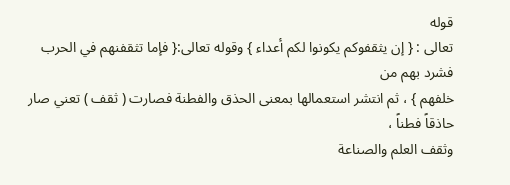قوله
تعالى : { إن يثقفوكم يكونوا لكم أعداء } وقوله تعالى:{ فإما تثقفنهم في الحرب فشرد بهم من
خلفهم } ، ثم انتشر استعمالها بمعنى الحذق والفطنة فصارت ( ثقف ) تعني صار حاذقاً فطناً ،
وثقف العلم والصناعة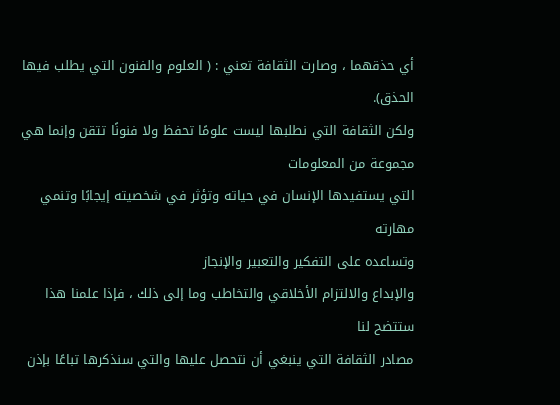أي حذقهما ، وصارت الثقافة تعني : ( العلوم والفنون التي يطلب فيها الحذق).
ولكن الثقافة التي نطلبها ليست علومًا تحفظ ولا فنونًا تتقن وإنما هي مجموعة من المعلومات
التي يستفيدها الإنسان في حياته وتؤثر في شخصيته إيجابًا وتنمي مهارته
وتساعده على التفكير والتعبير والإنجاز
والإبداع والالتزام الأخلاقي والتخاطب وما إلى ذلك ، فإذا علمنا هذا ستتضح لنا
مصادر الثقافة التي ينبغي أن نتحصل عليها والتي سنذكرها تباعًا بإذن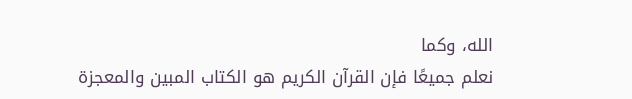الله، وكما
نعلم جميعًا فإن القرآن الكريم هو الكتاب المبين والمعجزة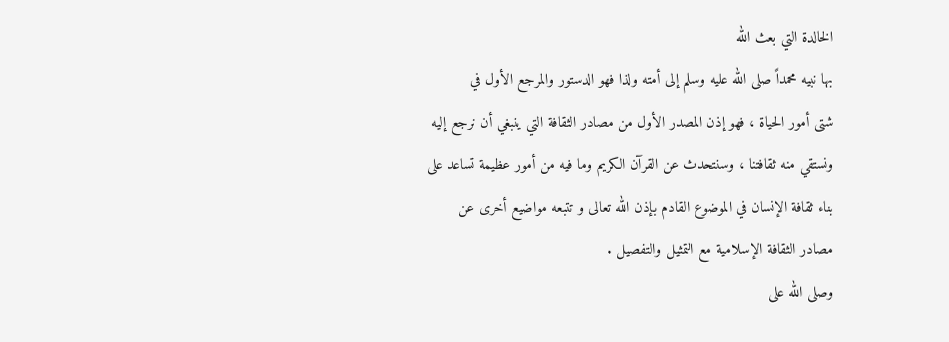الخالدة التي بعث الله
بها نبيه محمداً صلى الله عليه وسلم إلى أمته ولذا فهو الدستور والمرجع الأول في
شتى أمور الحياة ، فهو إذن المصدر الأول من مصادر الثقافة التي ينبغي أن نرجع إليه
ونستقي منه ثقافتنا ، وسنتحدث عن القرآن الكريم وما فيه من أمور عظيمة تساعد على
بناء ثقافة الإنسان في الموضوع القادم بإذن الله تعالى و تتبعه مواضيع أخرى عن
مصادر الثقافة الإسلامية مع التمثيل والتفصيل .
وصلى الله على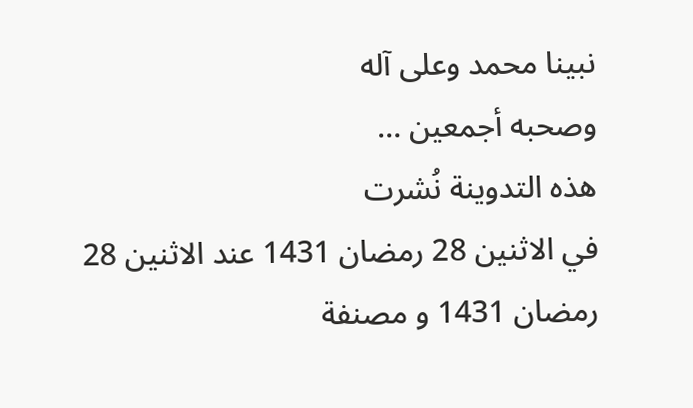نبينا محمد وعلى آله
وصحبه أجمعين …
هذه التدوينة نُشرت
في الاثنين 28 رمضان 1431 عند الاثنين 28 رمضان 1431 و مصنفة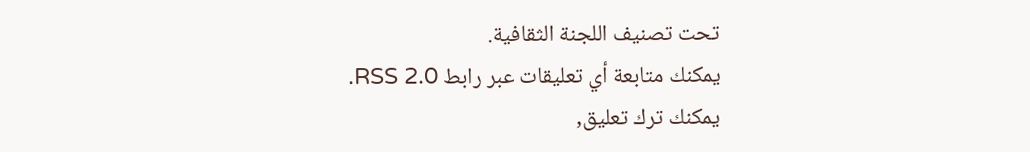تحت تصنيف اللجنة الثقافية.
يمكنك متابعة أي تعليقات عبر رابط RSS 2.0.
يمكنك ترك تعليق,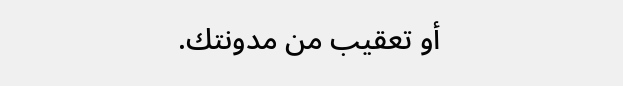أو تعقيب من مدونتك.